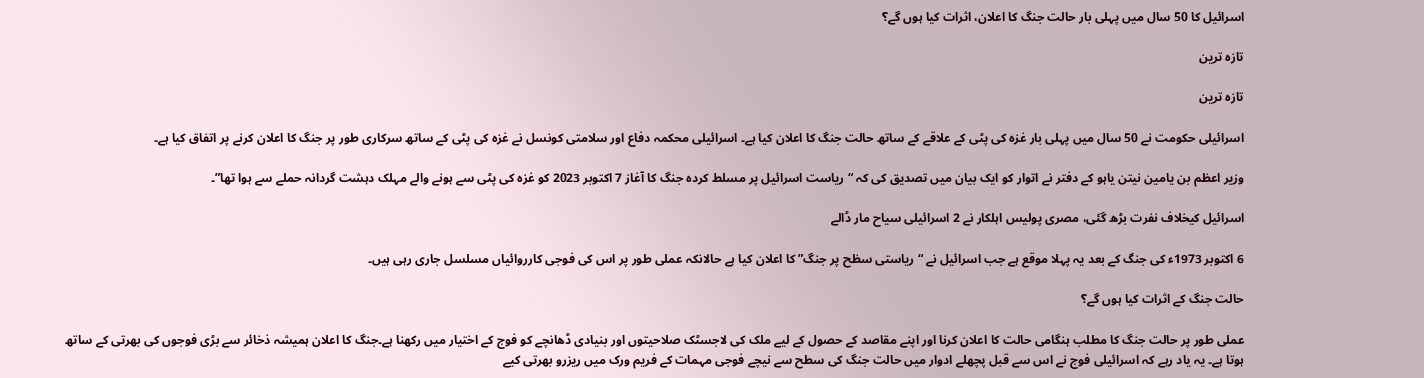اسرائیل کا 50 سال میں پہلی بار حالت جنگ کا اعلان، اثرات کیا ہوں گے؟

تازہ ترین

تازہ ترین

اسرائیلی حکومت نے 50 سال میں پہلی بار غزہ کی پٹی کے علاقے کے ساتھ حالت جنگ کا اعلان کیا ہے۔ اسرائیلی محکمہ دفاع اور سلامتی کونسل نے غزہ کی پٹی کے ساتھ سرکاری طور پر جنگ کا اعلان کرنے پر اتفاق کیا ہے۔

وزیر اعظم بن یامین نیتن یاہو کے دفتر نے اتوار کو ایک بیان میں تصدیق کی کہ “ریاست اسرائیل پر مسلط کردہ جنگ کا آغاز 7 اکتوبر 2023 کو غزہ کی پٹی سے ہونے والے مہلک دہشت گردانہ حملے سے ہوا تھا”۔

اسرائیل کیخلاف نفرت بڑھ گئی، مصری پولیس اہلکار نے 2 اسرائیلی سیاح مار ڈالے

6 اکتوبر 1973ء کی جنگ کے بعد یہ پہلا موقع ہے جب اسرائیل نے “ریاستی سظح پر جنگ” کا اعلان کیا ہے حالانکہ عملی طور پر اس کی فوجی کارروائیاں مسلسل جاری رہی ہیں۔

حالت جنگ کے اثرات کیا ہوں گے؟

عملی طور پر حالت جنگ کا مطلب ہنگامی حالت کا اعلان کرنا اور اپنے مقاصد کے حصول کے لیے ملک کی لاجسٹک صلاحیتوں اور بنیادی ڈھانچے کو فوج کے اختیار میں رکھنا ہے۔جنگ کا اعلان ہمیشہ ذخائر سے بڑی فوجوں کی بھرتی کے ساتھ ہوتا ہے۔ یہ یاد رہے کہ اسرائیلی فوج نے اس سے قبل پچھلے ادوار میں حالت جنگ کی سطح سے نیچے فوجی مہمات کے فریم ورک میں ریزرو بھرتی کیے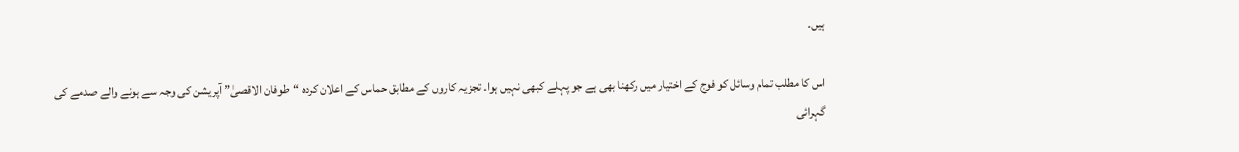ہیں۔

اس کا مطلب تمام وسائل کو فوج کے اختیار میں رکھنا بھی ہے جو پہلے کبھی نہیں ہوا۔ تجزیہ کاروں کے مطابق حماس کے اعلان کردہ “طوفان الاقصیٰ” آپریشن کی وجہ سے ہونے والے صدمے کی گہرائی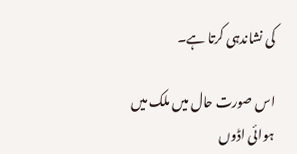کی نشاندہی کرتا ہے۔

اس صورت حال میں ملک میں ہوائی اڈوں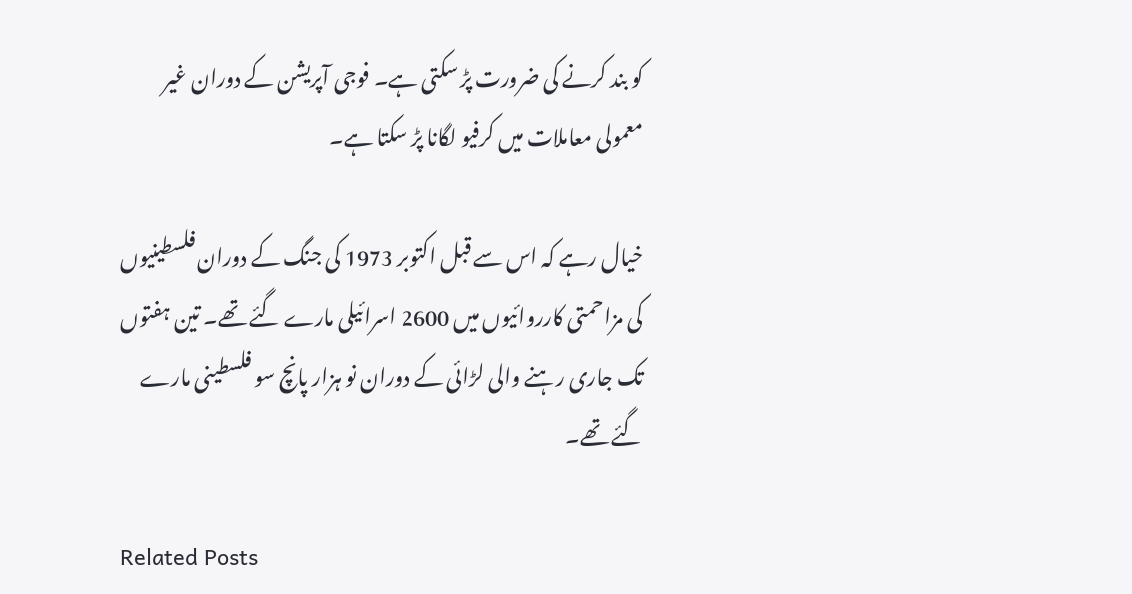کو بند کرنے کی ضرورت پڑ سکتی ہے۔ فوجی آپریشن کے دوران غیر معمولی معاملات میں کرفیو لگانا پڑ سکتا ہے۔

خیال رہے کہ اس سے قبل اکتوبر 1973 کی جنگ کے دوران فلسطینیوں کی مزاحمتی کارروائیوں میں 2600 اسرائیلی مارے گئے تھے۔ تین ہفتوں تک جاری رہنے والی لڑائی کے دوران نو ہزار پانچ سو فلسطینی مارے گئے تھے۔

Related Posts